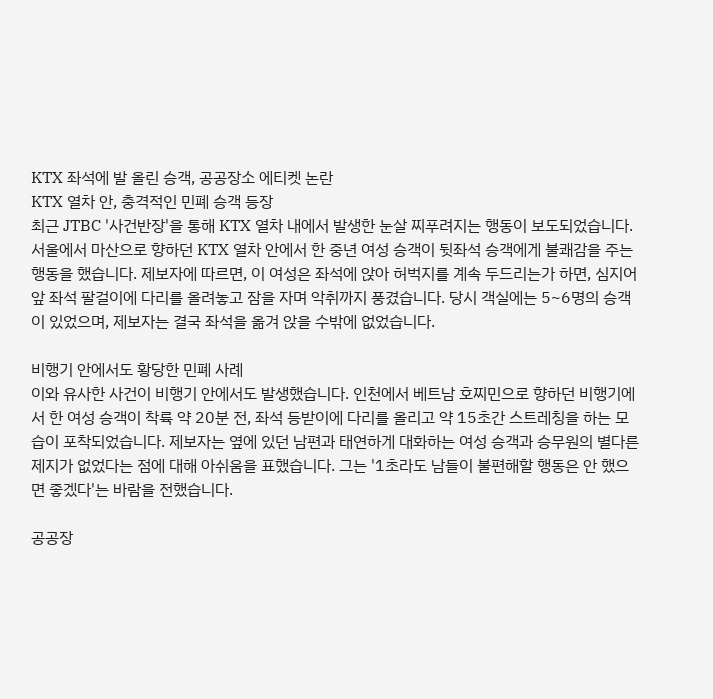KTX 좌석에 발 올린 승객, 공공장소 에티켓 논란
KTX 열차 안, 충격적인 민폐 승객 등장
최근 JTBC '사건반장'을 통해 KTX 열차 내에서 발생한 눈살 찌푸려지는 행동이 보도되었습니다. 서울에서 마산으로 향하던 KTX 열차 안에서 한 중년 여성 승객이 뒷좌석 승객에게 불쾌감을 주는 행동을 했습니다. 제보자에 따르면, 이 여성은 좌석에 앉아 허벅지를 계속 두드리는가 하면, 심지어 앞 좌석 팔걸이에 다리를 올려놓고 잠을 자며 악취까지 풍겼습니다. 당시 객실에는 5~6명의 승객이 있었으며, 제보자는 결국 좌석을 옮겨 앉을 수밖에 없었습니다.

비행기 안에서도 황당한 민폐 사례
이와 유사한 사건이 비행기 안에서도 발생했습니다. 인천에서 베트남 호찌민으로 향하던 비행기에서 한 여성 승객이 착륙 약 20분 전, 좌석 등받이에 다리를 올리고 약 15초간 스트레칭을 하는 모습이 포착되었습니다. 제보자는 옆에 있던 남편과 태연하게 대화하는 여성 승객과 승무원의 별다른 제지가 없었다는 점에 대해 아쉬움을 표했습니다. 그는 '1초라도 남들이 불편해할 행동은 안 했으면 좋겠다'는 바람을 전했습니다.

공공장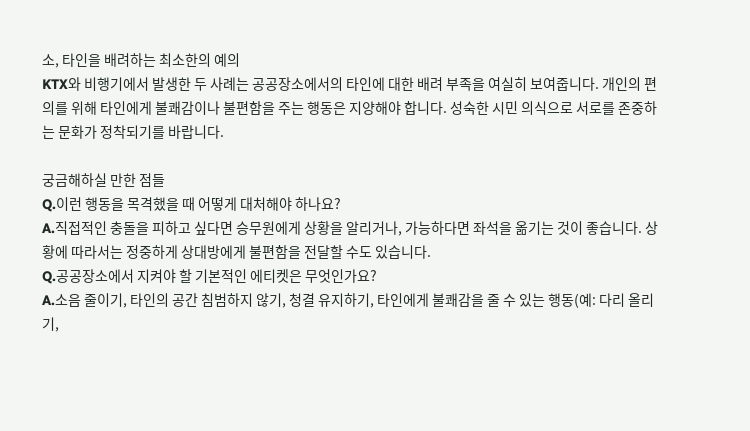소, 타인을 배려하는 최소한의 예의
KTX와 비행기에서 발생한 두 사례는 공공장소에서의 타인에 대한 배려 부족을 여실히 보여줍니다. 개인의 편의를 위해 타인에게 불쾌감이나 불편함을 주는 행동은 지양해야 합니다. 성숙한 시민 의식으로 서로를 존중하는 문화가 정착되기를 바랍니다.

궁금해하실 만한 점들
Q.이런 행동을 목격했을 때 어떻게 대처해야 하나요?
A.직접적인 충돌을 피하고 싶다면 승무원에게 상황을 알리거나, 가능하다면 좌석을 옮기는 것이 좋습니다. 상황에 따라서는 정중하게 상대방에게 불편함을 전달할 수도 있습니다.
Q.공공장소에서 지켜야 할 기본적인 에티켓은 무엇인가요?
A.소음 줄이기, 타인의 공간 침범하지 않기, 청결 유지하기, 타인에게 불쾌감을 줄 수 있는 행동(예: 다리 올리기,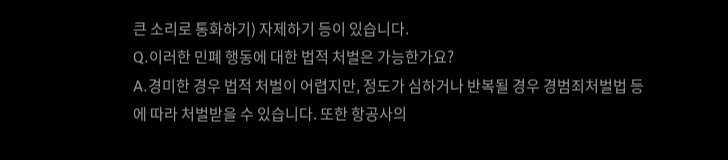큰 소리로 통화하기) 자제하기 등이 있습니다.
Q.이러한 민폐 행동에 대한 법적 처벌은 가능한가요?
A.경미한 경우 법적 처벌이 어렵지만, 정도가 심하거나 반복될 경우 경범죄처벌법 등에 따라 처벌받을 수 있습니다. 또한 항공사의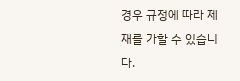경우 규정에 따라 제재를 가할 수 있습니다.